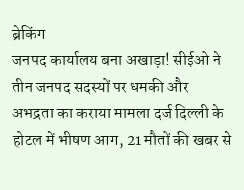ब्रेकिंग
जनपद कार्यालय बना अखाड़ा! सीईओ ने तीन जनपद सदस्यों पर धमकी और अभद्रता का कराया मामला दर्ज दिल्ली के होटल में भीषण आग, 21 मौतों की खबर से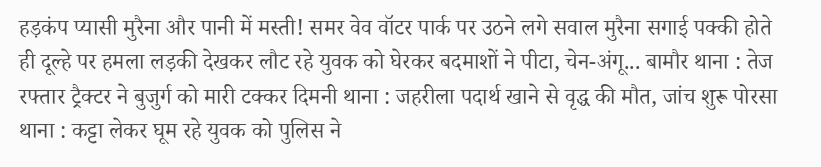हड़कंप प्यासी मुरैना और पानी में मस्ती! समर वेव वॉटर पार्क पर उठने लगे सवाल मुरैना सगाई पक्की होते ही दूल्हे पर हमला लड़की देखकर लौट रहे युवक को घेरकर बदमाशों ने पीटा, चेन-अंगू... बामौर थाना : तेज रफ्तार ट्रैक्टर ने बुजुर्ग को मारी टक्कर दिमनी थाना : जहरीला पदार्थ खाने से वृद्ध की मौत, जांच शुरू पोरसा थाना : कट्टा लेकर घूम रहे युवक को पुलिस ने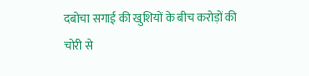दबोचा सगाई की खुशियों के बीच करोड़ों की चोरी से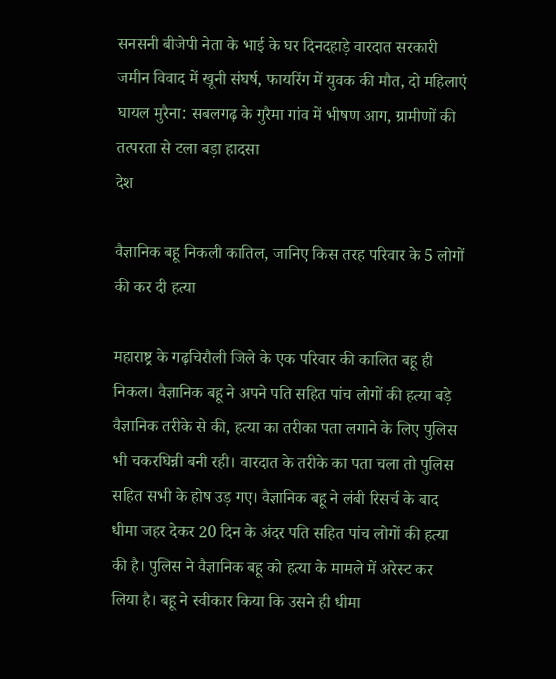सनसनी बीजेपी नेता के भाई के घर दिनदहाड़े वारदात सरकारी जमीन विवाद में खूनी संघर्ष, फायरिंग में युवक की मौत, दो महिलाएं घायल मुरैना: सबलगढ़ के गुरैमा गांव में भीषण आग, ग्रामीणों की तत्परता से टला बड़ा हादसा
देश

वैज्ञानिक बहू निकली कातिल, जानिए किस तरह परिवार के 5 लोगों की कर दी हत्या

महाराष्ट्र के गढ़चिरौली जिले के एक परिवार की कालित बहू ही निकल। वैज्ञानिक बहू ने अपने पति सहित पांच लोगों की हत्या बड़े वैज्ञानिक तरीके से की, हत्या का तरीका पता लगाने के लिए पुलिस भी चकरघिन्नी बनी रही। वारदात के तरीके का पता चला तो पुलिस सहित सभी के होष उड़ गए। वैज्ञानिक बहू ने लंबी रिसर्च के बाद धीमा जहर देकर 20 दिन के अंदर पति सहित पांच लोगों की हत्या की है। पुलिस ने वैज्ञानिक बहू को हत्या के मामले में अरेस्ट कर लिया है। बहू ने स्वीकार किया कि उसने ही धीमा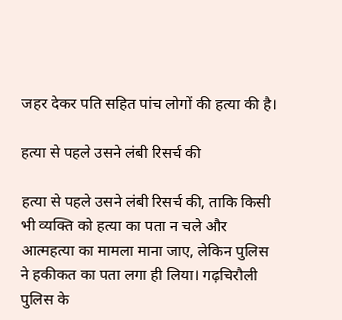जहर देकर पति सहित पांच लोगों की हत्या की है।

हत्या से पहले उसने लंबी रिसर्च की

हत्या से पहले उसने लंबी रिसर्च की, ताकि किसी भी व्यक्ति को हत्या का पता न चले और आत्महत्या का मामला माना जाए, लेकिन पुलिस ने हकीकत का पता लगा ही लिया। गढ़चिरौली पुलिस के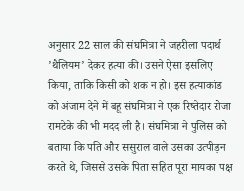अनुसार 22 साल की संघमित्रा ने जहरीला पदार्थ ’थैलियम’ देकर हत्या की। उसने ऐसा इसलिए किया, ताकि किसी को शक न हो। इस हत्याकांड को अंजाम देने में बहू संघमित्रा ने एक रिष्तेदार रोजा रामटेके की भी मदद ली है। संघमित्रा ने पुलिस को बताया कि पति और ससुराल वाले उसका उत्पीड़न करते थे, जिससे उसके पिता सहित पूरा मायका पक्ष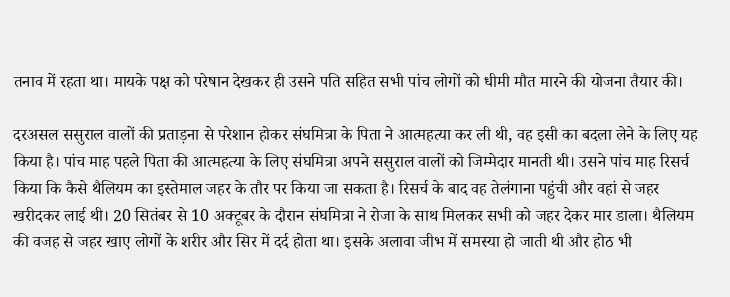तनाव में रहता था। मायके पक्ष को परेषान देखकर ही उसने पति सहित सभी पांच लोगों को धीमी मौत मारने की योजना तैयार की।

दरअसल ससुराल वालों की प्रताड़ना से परेशान होकर संघमित्रा के पिता ने आत्महत्या कर ली थी, वह इसी का बदला लेने के लिए यह किया है। पांच माह पहले पिता की आत्महत्या के लिए संघमित्रा अपने ससुराल वालों को जिम्मेदार मानती थी। उसने पांच माह रिसर्च किया कि कैसे थैलियम का इस्तेमाल जहर के तौर पर किया जा सकता है। रिसर्च के बाद वह तेलंगाना पहुंची और वहां से जहर खरीदकर लाई थी। 20 सितंबर से 10 अक्टूबर के दौरान संघमित्रा ने रोजा के साथ मिलकर सभी को जहर देकर मार डाला। थैलियम की वजह से जहर खाए लोगों के शरीर और सिर में दर्द होता था। इसके अलावा जीभ में समस्या हो जाती थी और होठ भी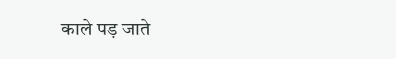काले पड़ जाते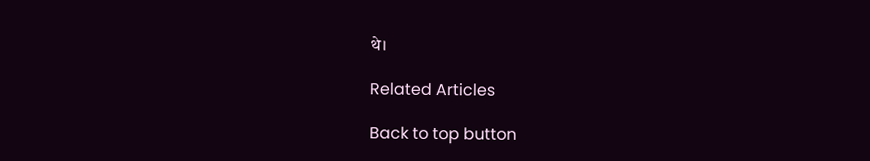थे।

Related Articles

Back to top button